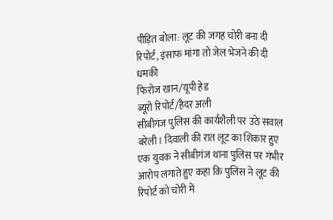पीड़ित बोला: लूट की जगह चोरी बना दी रिपोर्ट, इंसाफ मांगा तो जेल भेजने की दी धमकी
फिरोज खान/यूपी हेड
ब्यूरो रिपोर्ट/हैदर अली
सीबीगंज पुलिस की कार्यशैली पर उठे सवाल
बरेली। दिवाली की रात लूट का शिकार हुए एक युवक ने सीबीगंज थाना पुलिस पर गंभीर आरोप लगाते हुए कहा कि पुलिस ने लूट की रिपोर्ट को चोरी में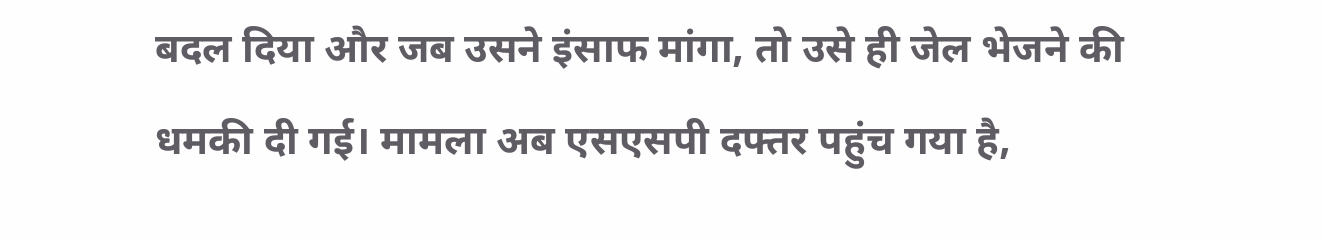बदल दिया और जब उसने इंसाफ मांगा, तो उसे ही जेल भेजने की धमकी दी गई। मामला अब एसएसपी दफ्तर पहुंच गया है,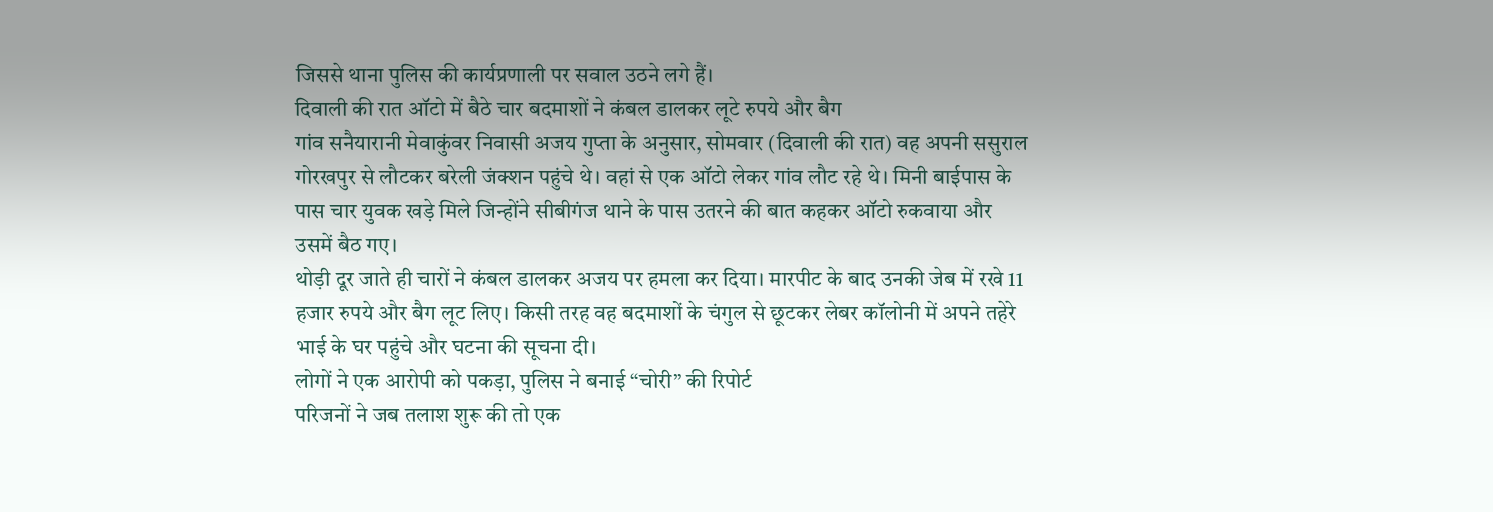जिससे थाना पुलिस की कार्यप्रणाली पर सवाल उठने लगे हैं।
दिवाली की रात ऑटो में बैठे चार बदमाशों ने कंबल डालकर लूटे रुपये और बैग
गांव सनैयारानी मेवाकुंवर निवासी अजय गुप्ता के अनुसार, सोमवार (दिवाली की रात) वह अपनी ससुराल गोरखपुर से लौटकर बरेली जंक्शन पहुंचे थे। वहां से एक ऑटो लेकर गांव लौट रहे थे। मिनी बाईपास के पास चार युवक खड़े मिले जिन्होंने सीबीगंज थाने के पास उतरने की बात कहकर ऑटो रुकवाया और उसमें बैठ गए।
थोड़ी दूर जाते ही चारों ने कंबल डालकर अजय पर हमला कर दिया। मारपीट के बाद उनकी जेब में रखे 11 हजार रुपये और बैग लूट लिए। किसी तरह वह बदमाशों के चंगुल से छूटकर लेबर कॉलोनी में अपने तहेरे भाई के घर पहुंचे और घटना की सूचना दी।
लोगों ने एक आरोपी को पकड़ा, पुलिस ने बनाई “चोरी” की रिपोर्ट
परिजनों ने जब तलाश शुरू की तो एक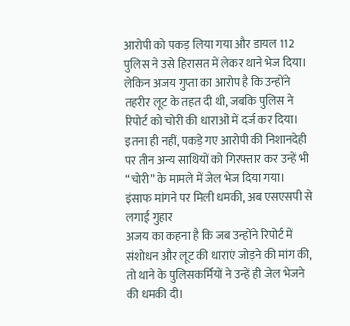आरोपी को पकड़ लिया गया और डायल 112 पुलिस ने उसे हिरासत में लेकर थाने भेज दिया।
लेकिन अजय गुप्ता का आरोप है कि उन्होंने तहरीर लूट के तहत दी थी, जबकि पुलिस ने रिपोर्ट को चोरी की धाराओं में दर्ज कर दिया। इतना ही नहीं, पकड़े गए आरोपी की निशानदेही पर तीन अन्य साथियों को गिरफ्तार कर उन्हें भी “चोरी” के मामले में जेल भेज दिया गया।
इंसाफ मांगने पर मिली धमकी, अब एसएसपी से लगाई गुहार
अजय का कहना है कि जब उन्होंने रिपोर्ट में संशोधन और लूट की धाराएं जोड़ने की मांग की, तो थाने के पुलिसकर्मियों ने उन्हें ही जेल भेजने की धमकी दी।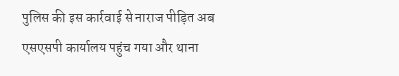पुलिस की इस कार्रवाई से नाराज पीड़ित अब एसएसपी कार्यालय पहुंच गया और थाना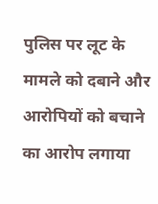पुलिस पर लूट के मामले को दबाने और आरोपियों को बचाने का आरोप लगाया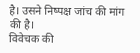है। उसने निष्पक्ष जांच की मांग की है।
विवेचक की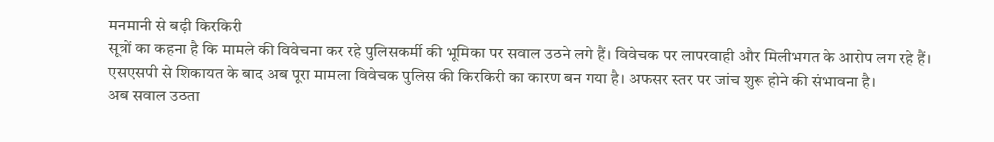मनमानी से बढ़ी किरकिरी
सूत्रों का कहना है कि मामले की विवेचना कर रहे पुलिसकर्मी की भूमिका पर सवाल उठने लगे हैं। विवेचक पर लापरवाही और मिलीभगत के आरोप लग रहे हैं।
एसएसपी से शिकायत के बाद अब पूरा मामला विवेचक पुलिस की किरकिरी का कारण बन गया है। अफसर स्तर पर जांच शुरू होने की संभावना है।
अब सवाल उठता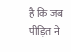है कि जब पीड़ित ने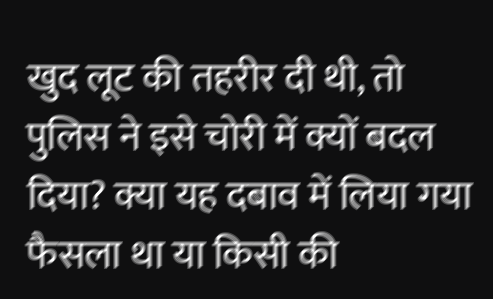खुद लूट की तहरीर दी थी, तो पुलिस ने इसे चोरी में क्यों बदल दिया? क्या यह दबाव में लिया गया फैसला था या किसी की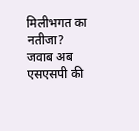मिलीभगत का नतीजा?
जवाब अब एसएसपी की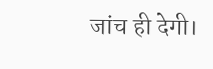जांच ही देगी।